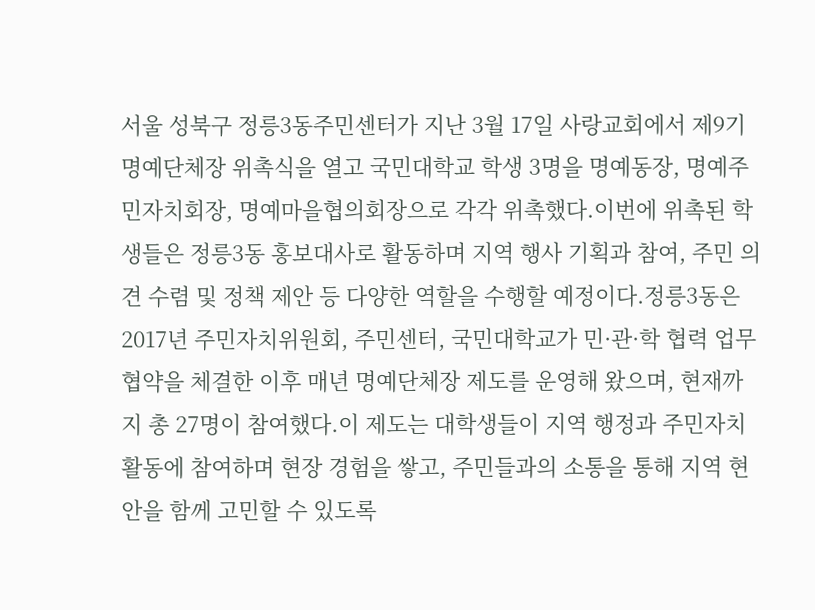서울 성북구 정릉3동주민센터가 지난 3월 17일 사랑교회에서 제9기 명예단체장 위촉식을 열고 국민대학교 학생 3명을 명예동장, 명예주민자치회장, 명예마을협의회장으로 각각 위촉했다.이번에 위촉된 학생들은 정릉3동 홍보대사로 활동하며 지역 행사 기획과 참여, 주민 의견 수렴 및 정책 제안 등 다양한 역할을 수행할 예정이다.정릉3동은 2017년 주민자치위원회, 주민센터, 국민대학교가 민·관·학 협력 업무협약을 체결한 이후 매년 명예단체장 제도를 운영해 왔으며, 현재까지 총 27명이 참여했다.이 제도는 대학생들이 지역 행정과 주민자치 활동에 참여하며 현장 경험을 쌓고, 주민들과의 소통을 통해 지역 현안을 함께 고민할 수 있도록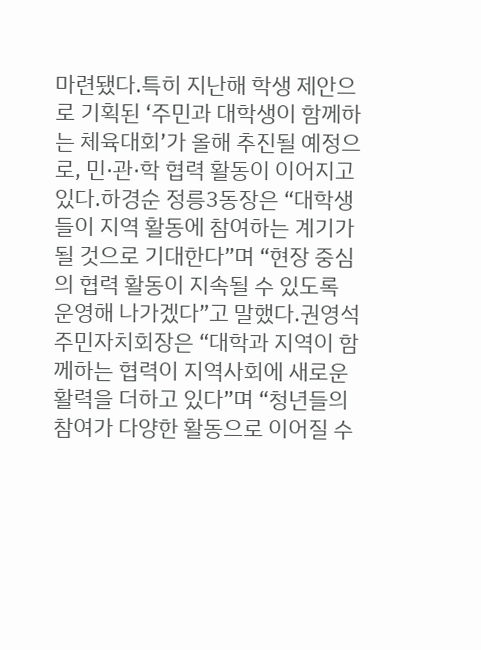마련됐다.특히 지난해 학생 제안으로 기획된 ‘주민과 대학생이 함께하는 체육대회’가 올해 추진될 예정으로, 민·관·학 협력 활동이 이어지고 있다.하경순 정릉3동장은 “대학생들이 지역 활동에 참여하는 계기가 될 것으로 기대한다”며 “현장 중심의 협력 활동이 지속될 수 있도록 운영해 나가겠다”고 말했다.권영석 주민자치회장은 “대학과 지역이 함께하는 협력이 지역사회에 새로운 활력을 더하고 있다”며 “청년들의 참여가 다양한 활동으로 이어질 수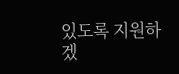있도록 지원하겠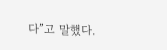다”고 말했다.